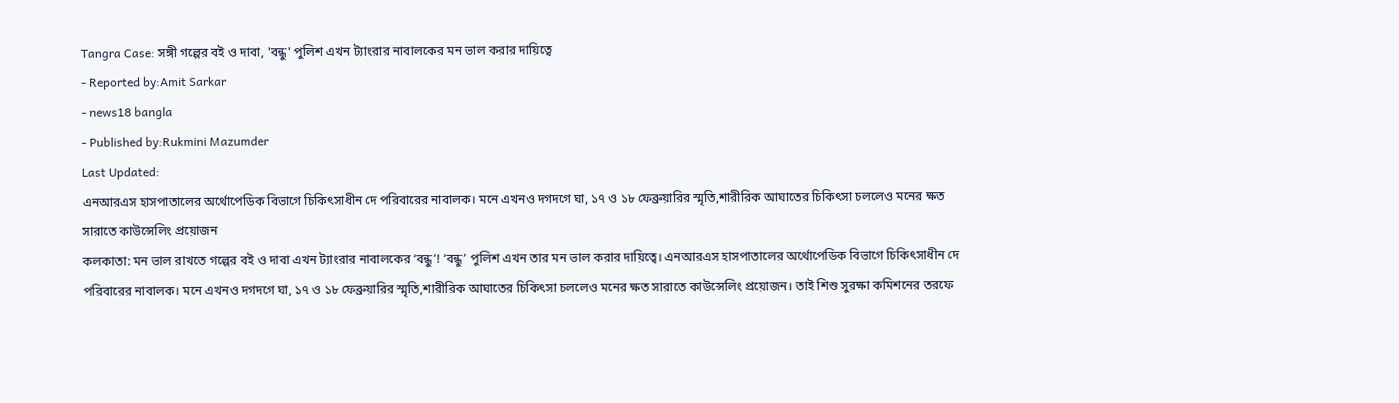Tangra Case: সঙ্গী গল্পের বই ও দাবা, 'বন্ধু' পুলিশ এখন ট্যাংরার নাবালকের মন ভাল করার দায়িত্বে
- Reported by:Amit Sarkar
- news18 bangla
- Published by:Rukmini Mazumder
Last Updated:
এনআরএস হাসপাতালের অর্থোপেডিক বিভাগে চিকিৎসাধীন দে পরিবারের নাবালক। মনে এখনও দগদগে ঘা, ১৭ ও ১৮ ফেব্রুয়ারির স্মৃতি,শারীরিক আঘাতের চিকিৎসা চললেও মনের ক্ষত সারাতে কাউন্সেলিং প্রয়োজন
কলকাতা: মন ভাল রাখতে গল্পের বই ও দাবা এখন ট্যাংরার নাবালকের ‘বন্ধু’! ‘বন্ধু’ পুলিশ এখন তার মন ভাল করার দায়িত্বে। এনআরএস হাসপাতালের অর্থোপেডিক বিভাগে চিকিৎসাধীন দে পরিবারের নাবালক। মনে এখনও দগদগে ঘা, ১৭ ও ১৮ ফেব্রুয়ারির স্মৃতি,শারীরিক আঘাতের চিকিৎসা চললেও মনের ক্ষত সারাতে কাউন্সেলিং প্রয়োজন। তাই শিশু সুরক্ষা কমিশনের তরফে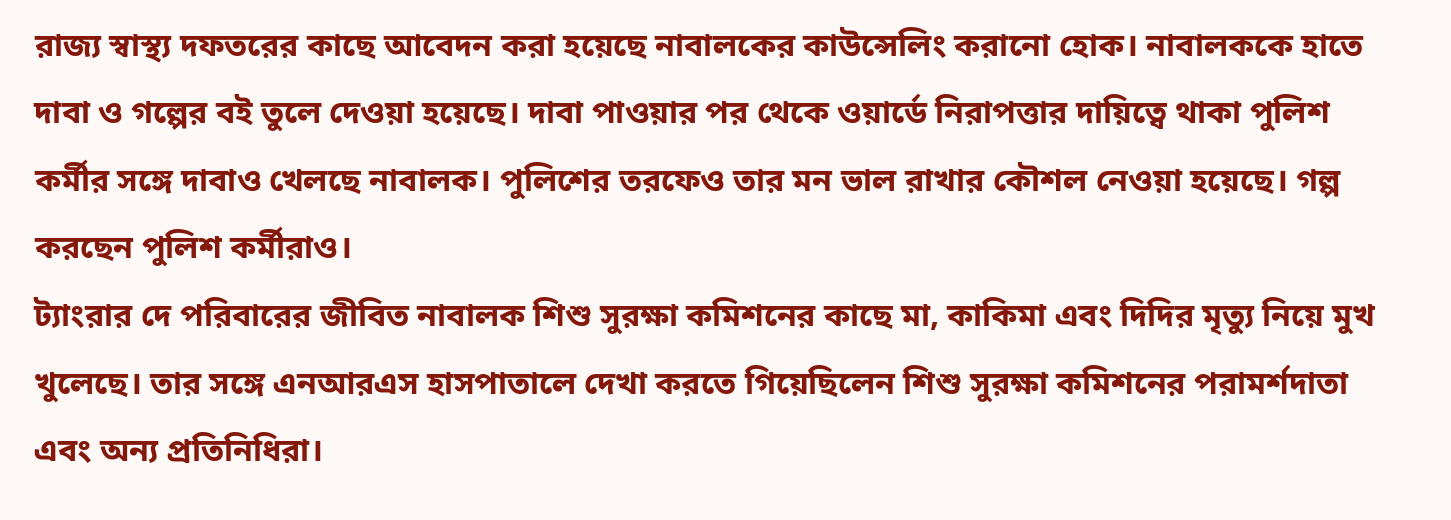রাজ্য স্বাস্থ্য দফতরের কাছে আবেদন করা হয়েছে নাবালকের কাউন্সেলিং করানো হোক। নাবালককে হাতে দাবা ও গল্পের বই তুলে দেওয়া হয়েছে। দাবা পাওয়ার পর থেকে ওয়ার্ডে নিরাপত্তার দায়িত্বে থাকা পুলিশ কর্মীর সঙ্গে দাবাও খেলছে নাবালক। পুলিশের তরফেও তার মন ভাল রাখার কৌশল নেওয়া হয়েছে। গল্প করছেন পুলিশ কর্মীরাও।
ট্যাংরার দে পরিবারের জীবিত নাবালক শিশু সুরক্ষা কমিশনের কাছে মা, কাকিমা এবং দিদির মৃত্যু নিয়ে মুখ খুলেছে। তার সঙ্গে এনআরএস হাসপাতালে দেখা করতে গিয়েছিলেন শিশু সুরক্ষা কমিশনের পরামর্শদাতা এবং অন্য প্রতিনিধিরা।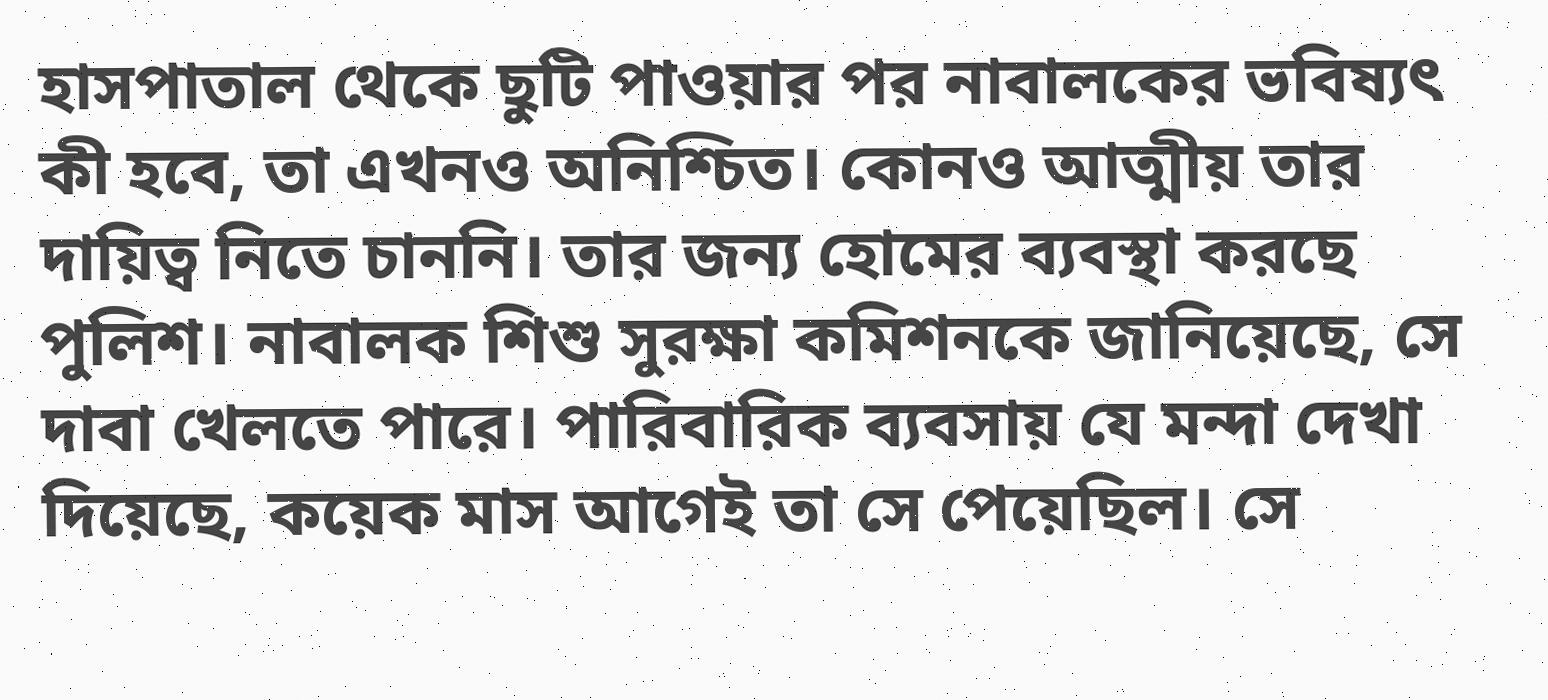হাসপাতাল থেকে ছুটি পাওয়ার পর নাবালকের ভবিষ্যৎ কী হবে, তা এখনও অনিশ্চিত। কোনও আত্মীয় তার দায়িত্ব নিতে চাননি। তার জন্য হোমের ব্যবস্থা করছে পুলিশ। নাবালক শিশু সুরক্ষা কমিশনকে জানিয়েছে, সে দাবা খেলতে পারে। পারিবারিক ব্যবসায় যে মন্দা দেখা দিয়েছে, কয়েক মাস আগেই তা সে পেয়েছিল। সে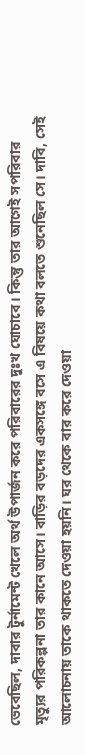ভেবেছিল, দাবার টুর্নামেন্ট খেলে অর্থ উপার্জন করে পরিবারের দুঃখ ঘোচাবে। কিন্তু তার আগেই সপরিবার মৃত্যুর পরিকল্পনা তার কানে আসে। বাড়ির বড়দের একসঙ্গে বসে এ বিষয়ে কথা বলতে শুনেছিল সে। দাবি, সেই আলোচনায় তাকে থাকতে দেওয়া হয়নি। ঘর থেকে বার করে দেওয়া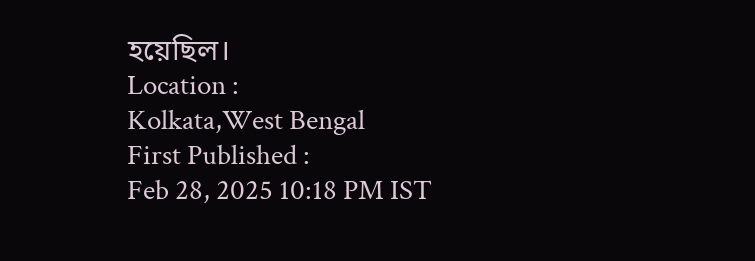হয়েছিল।
Location :
Kolkata,West Bengal
First Published :
Feb 28, 2025 10:18 PM IST